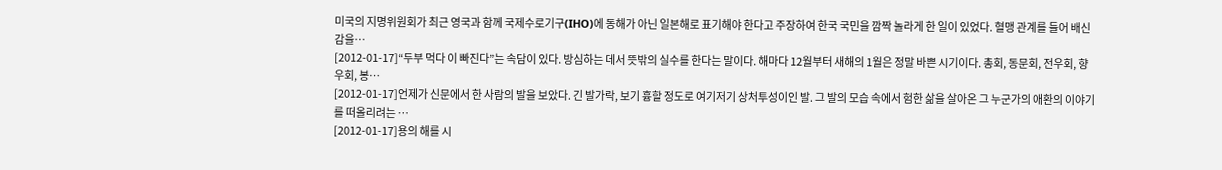미국의 지명위원회가 최근 영국과 함께 국제수로기구(IHO)에 동해가 아닌 일본해로 표기해야 한다고 주장하여 한국 국민을 깜짝 놀라게 한 일이 있었다. 혈맹 관계를 들어 배신감을…
[2012-01-17]“두부 먹다 이 빠진다”는 속담이 있다. 방심하는 데서 뜻밖의 실수를 한다는 말이다. 해마다 12월부터 새해의 1월은 정말 바쁜 시기이다. 총회, 동문회, 전우회, 향우회, 봉…
[2012-01-17]언제가 신문에서 한 사람의 발을 보았다. 긴 발가락, 보기 흉할 정도로 여기저기 상처투성이인 발. 그 발의 모습 속에서 험한 삶을 살아온 그 누군가의 애환의 이야기를 떠올리려는 …
[2012-01-17]용의 해를 시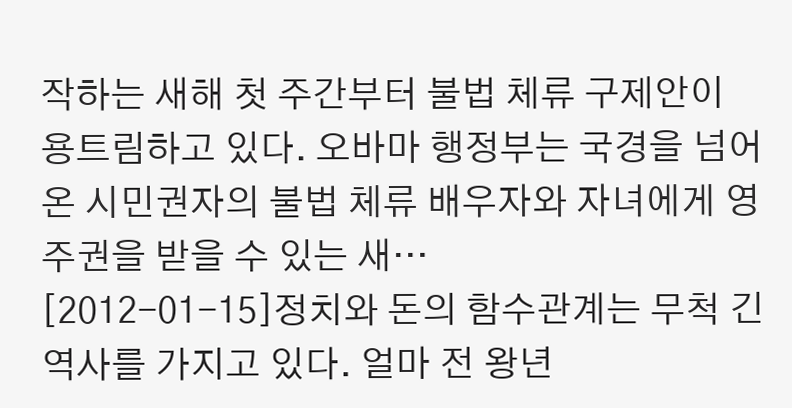작하는 새해 첫 주간부터 불법 체류 구제안이 용트림하고 있다. 오바마 행정부는 국경을 넘어 온 시민권자의 불법 체류 배우자와 자녀에게 영주권을 받을 수 있는 새…
[2012-01-15]정치와 돈의 함수관계는 무척 긴 역사를 가지고 있다. 얼마 전 왕년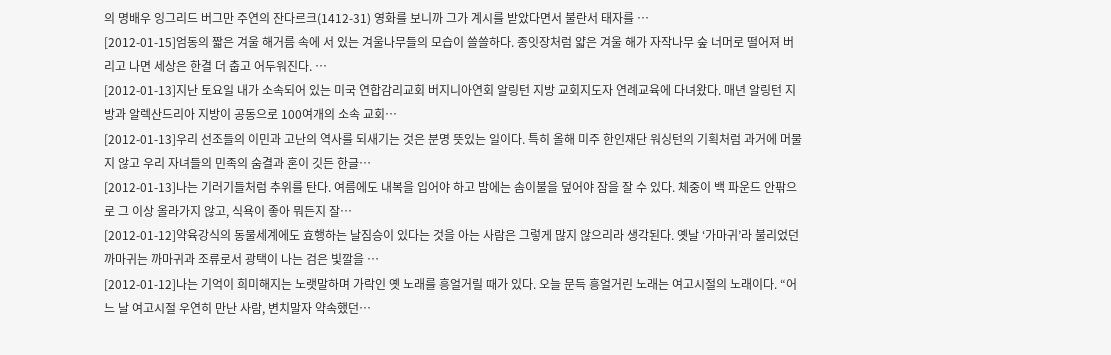의 명배우 잉그리드 버그만 주연의 잔다르크(1412-31) 영화를 보니까 그가 계시를 받았다면서 불란서 태자를 …
[2012-01-15]엄동의 짧은 겨울 해거름 속에 서 있는 겨울나무들의 모습이 쓸쓸하다. 종잇장처럼 얇은 겨울 해가 자작나무 숲 너머로 떨어져 버리고 나면 세상은 한결 더 춥고 어두워진다. …
[2012-01-13]지난 토요일 내가 소속되어 있는 미국 연합감리교회 버지니아연회 알링턴 지방 교회지도자 연례교육에 다녀왔다. 매년 알링턴 지방과 알렉산드리아 지방이 공동으로 100여개의 소속 교회…
[2012-01-13]우리 선조들의 이민과 고난의 역사를 되새기는 것은 분명 뜻있는 일이다. 특히 올해 미주 한인재단 워싱턴의 기획처럼 과거에 머물지 않고 우리 자녀들의 민족의 숨결과 혼이 깃든 한글…
[2012-01-13]나는 기러기들처럼 추위를 탄다. 여름에도 내복을 입어야 하고 밤에는 솜이불을 덮어야 잠을 잘 수 있다. 체중이 백 파운드 안팎으로 그 이상 올라가지 않고, 식욕이 좋아 뭐든지 잘…
[2012-01-12]약육강식의 동물세계에도 효행하는 날짐승이 있다는 것을 아는 사람은 그렇게 많지 않으리라 생각된다. 옛날 ‘가마귀’라 불리었던 까마귀는 까마귀과 조류로서 광택이 나는 검은 빛깔을 …
[2012-01-12]나는 기억이 희미해지는 노랫말하며 가락인 옛 노래를 흥얼거릴 때가 있다. 오늘 문득 흥얼거린 노래는 여고시절의 노래이다. “어느 날 여고시절 우연히 만난 사람, 변치말자 약속했던…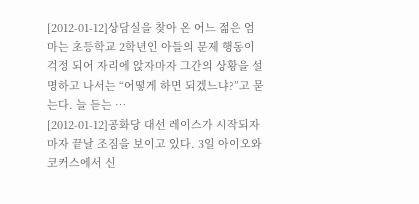[2012-01-12]상담실을 찾아 온 어느 젊은 엄마는 초등학교 2학년인 아들의 문제 행동이 걱정 되어 자리에 앉자마자 그간의 상황을 설명하고 나서는 “어떻게 하면 되겠느냐?”고 묻는다. 늘 듣는 …
[2012-01-12]공화당 대선 레이스가 시작되자마자 끝날 조짐을 보이고 있다. 3일 아이오와 코커스에서 신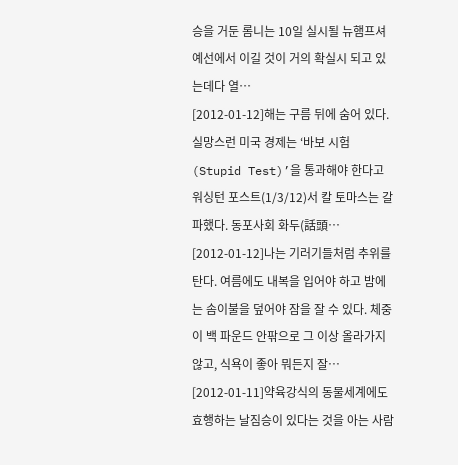승을 거둔 롬니는 10일 실시될 뉴햄프셔 예선에서 이길 것이 거의 확실시 되고 있는데다 열…
[2012-01-12]해는 구름 뒤에 숨어 있다. 실망스런 미국 경제는 ‘바보 시험(Stupid Test)’을 통과해야 한다고 워싱턴 포스트(1/3/12)서 칼 토마스는 갈파했다. 동포사회 화두(話頭…
[2012-01-12]나는 기러기들처럼 추위를 탄다. 여름에도 내복을 입어야 하고 밤에는 솜이불을 덮어야 잠을 잘 수 있다. 체중이 백 파운드 안팎으로 그 이상 올라가지 않고, 식욕이 좋아 뭐든지 잘…
[2012-01-11]약육강식의 동물세계에도 효행하는 날짐승이 있다는 것을 아는 사람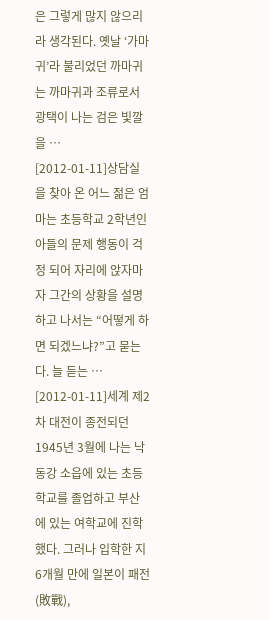은 그렇게 많지 않으리라 생각된다. 옛날 ‘가마귀’라 불리었던 까마귀는 까마귀과 조류로서 광택이 나는 검은 빛깔을 …
[2012-01-11]상담실을 찾아 온 어느 젊은 엄마는 초등학교 2학년인 아들의 문제 행동이 걱정 되어 자리에 앉자마자 그간의 상황을 설명하고 나서는 “어떻게 하면 되겠느냐?”고 묻는다. 늘 듣는 …
[2012-01-11]세계 제2차 대전이 종전되던 1945년 3월에 나는 낙동강 소읍에 있는 초등학교를 졸업하고 부산에 있는 여학교에 진학했다. 그러나 입학한 지 6개월 만에 일본이 패전(敗戰),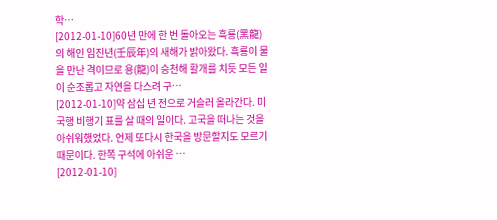학…
[2012-01-10]60년 만에 한 번 돌아오는 흑룡(黑龍)의 해인 임진년(壬辰年)의 새해가 밝아왔다. 흑룡이 물을 만난 격이므로 용(龍)이 승천해 활개를 치듯 모든 일이 순조롭고 자연을 다스려 구…
[2012-01-10]약 삼십 년 전으로 거슬러 올라간다. 미국행 비행기 표를 살 때의 일이다. 고국을 떠나는 것을 아쉬워했었다. 언제 또다시 한국을 방문할지도 모르기 때문이다. 한쪽 구석에 아쉬운 …
[2012-01-10]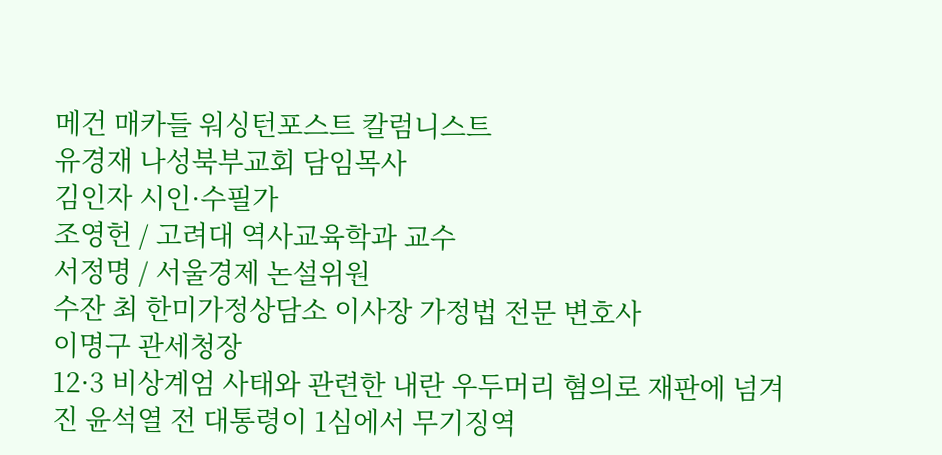메건 매카들 워싱턴포스트 칼럼니스트
유경재 나성북부교회 담임목사
김인자 시인·수필가
조영헌 / 고려대 역사교육학과 교수
서정명 / 서울경제 논설위원
수잔 최 한미가정상담소 이사장 가정법 전문 변호사
이명구 관세청장
12·3 비상계엄 사태와 관련한 내란 우두머리 혐의로 재판에 넘겨진 윤석열 전 대통령이 1심에서 무기징역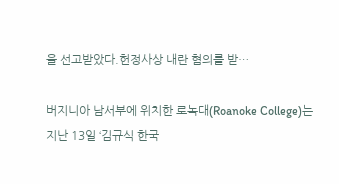을 선고받았다.헌정사상 내란 혐의를 받…

버지니아 남서부에 위치한 로녹대(Roanoke College)는 지난 13일 ‘김규식 한국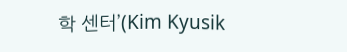학 센터’(Kim Kyusik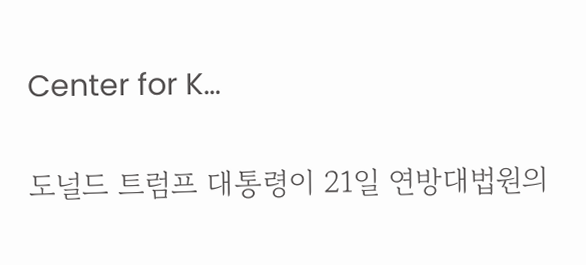Center for K…

도널드 트럼프 대통령이 21일 연방대법원의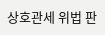상호관세 위법 판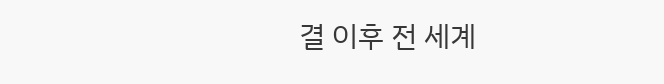결 이후 전 세계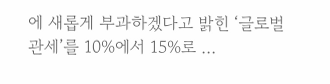에 새롭게 부과하겠다고 밝힌 ‘글로벌 관세’를 10%에서 15%로 …